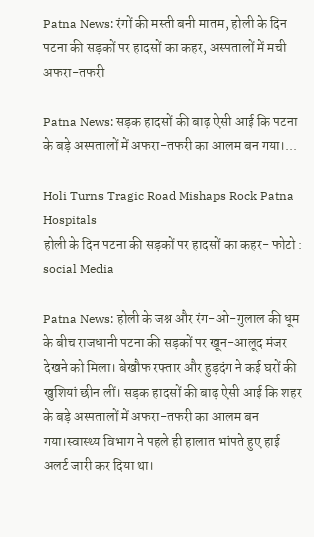Patna News: रंगों की मस्ती बनी मातम, होली के दिन पटना की सड़कों पर हादसों का कहर, अस्पतालों में मची अफरा-तफरी

Patna News: सड़क हादसों की बाढ़ ऐसी आई कि पटना के बड़े अस्पतालों में अफरा-तफरी का आलम बन गया।...

Holi Turns Tragic Road Mishaps Rock Patna Hospitals
होली के दिन पटना की सड़कों पर हादसों का कहर- फोटो : social Media

Patna News: होली के जश्न और रंग-ओ-गुलाल की धूम के बीच राजधानी पटना की सड़कों पर खून-आलूद मंजर देखने को मिला। बेखौफ रफ्तार और हुड़दंग ने कई घरों की खुशियां छीन लीं। सड़क हादसों की बाढ़ ऐसी आई कि शहर के बड़े अस्पतालों में अफरा-तफरी का आलम बन गया।स्वास्थ्य विभाग ने पहले ही हालात भांपते हुए हाई अलर्ट जारी कर दिया था।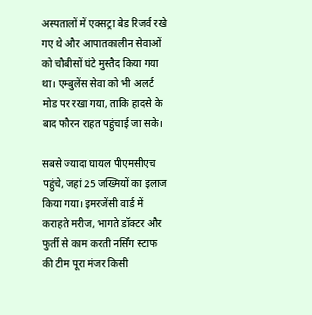अस्पतालों में एक्सट्रा बेड रिजर्व रखे गए थे और आपातकालीन सेवाओं को चौबीसों घंटे मुस्तैद किया गया था। एम्बुलेंस सेवा को भी अलर्ट मोड पर रखा गया, ताकि हादसे के बाद फौरन राहत पहुंचाई जा सके।

सबसे ज्यादा घायल पीएमसीएच पहुंचे, जहां 25 जख्मियों का इलाज किया गया। इमरजेंसी वार्ड में कराहते मरीज, भागते डॉक्टर और फुर्ती से काम करती नर्सिंग स्टाफ की टीम पूरा मंजर किसी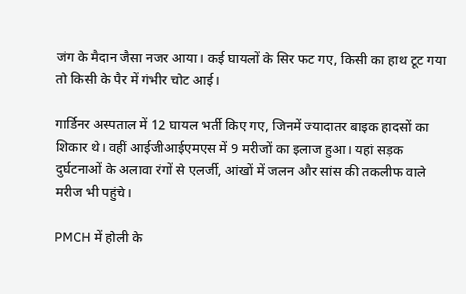जंग के मैदान जैसा नजर आया। कई घायलों के सिर फट गए, किसी का हाथ टूट गया तो किसी के पैर में गंभीर चोट आई।

गार्डिनर अस्पताल में 12 घायल भर्ती किए गए, जिनमें ज्यादातर बाइक हादसों का शिकार थे। वहीं आईजीआईएमएस में 9 मरीजों का इलाज हुआ। यहां सड़क दुर्घटनाओं के अलावा रंगों से एलर्जी, आंखों में जलन और सांस की तकलीफ वाले मरीज भी पहुंचे।

PMCH में होली के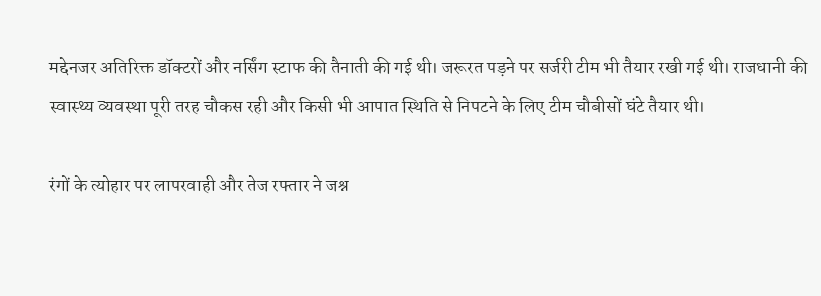मद्देनजर अतिरिक्त डॉक्टरों और नर्सिंग स्टाफ की तैनाती की गई थी। जरूरत पड़ने पर सर्जरी टीम भी तैयार रखी गई थी। राजधानी की स्वास्थ्य व्यवस्था पूरी तरह चौकस रही और किसी भी आपात स्थिति से निपटने के लिए टीम चौबीसों घंटे तैयार थी।

रंगों के त्योहार पर लापरवाही और तेज रफ्तार ने जश्न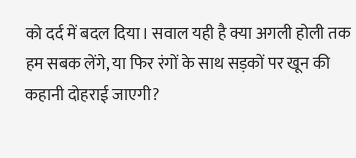को दर्द में बदल दिया। सवाल यही है क्या अगली होली तक हम सबक लेंगे, या फिर रंगों के साथ सड़कों पर खून की कहानी दोहराई जाएगी?